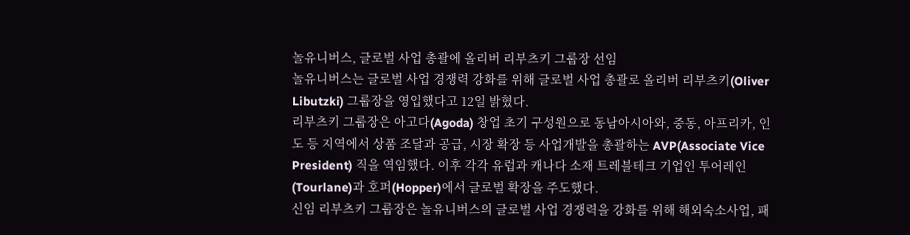놀유니버스, 글로벌 사업 총괄에 올리버 리부츠키 그룹장 선임
놀유니버스는 글로벌 사업 경쟁력 강화를 위해 글로벌 사업 총괄로 올리버 리부츠키(Oliver Libutzki) 그룹장을 영입했다고 12일 밝혔다.
리부츠키 그룹장은 아고다(Agoda) 창업 초기 구성원으로 동남아시아와, 중동, 아프리카, 인도 등 지역에서 상품 조달과 공급, 시장 확장 등 사업개발을 총괄하는 AVP(Associate Vice President) 직을 역임했다. 이후 각각 유럽과 캐나다 소재 트레블테크 기업인 투어레인(Tourlane)과 호퍼(Hopper)에서 글로벌 확장을 주도했다.
신임 리부츠키 그룹장은 놀유니버스의 글로벌 사업 경쟁력을 강화를 위해 해외숙소사업, 패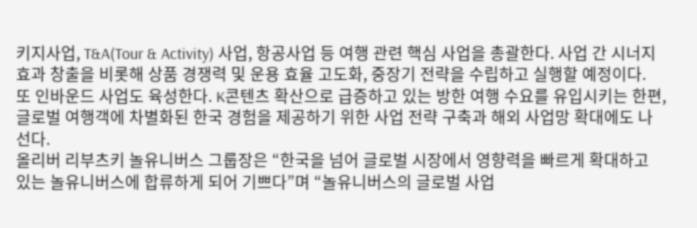키지사업, T&A(Tour & Activity) 사업, 항공사업 등 여행 관련 핵심 사업을 총괄한다. 사업 간 시너지 효과 창출을 비롯해 상품 경쟁력 및 운용 효율 고도화, 중장기 전략을 수립하고 실행할 예정이다.
또 인바운드 사업도 육성한다. K콘텐츠 확산으로 급증하고 있는 방한 여행 수요를 유입시키는 한편, 글로벌 여행객에 차별화된 한국 경험을 제공하기 위한 사업 전략 구축과 해외 사업망 확대에도 나선다.
올리버 리부츠키 놀유니버스 그룹장은 “한국을 넘어 글로벌 시장에서 영향력을 빠르게 확대하고 있는 놀유니버스에 합류하게 되어 기쁘다”며 “놀유니버스의 글로벌 사업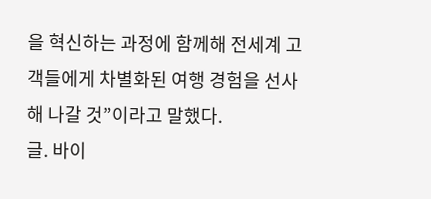을 혁신하는 과정에 함께해 전세계 고객들에게 차별화된 여행 경험을 선사해 나갈 것”이라고 말했다.
글. 바이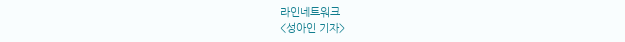라인네트워크
<성아인 기자>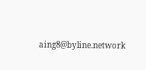aing8@byline.network